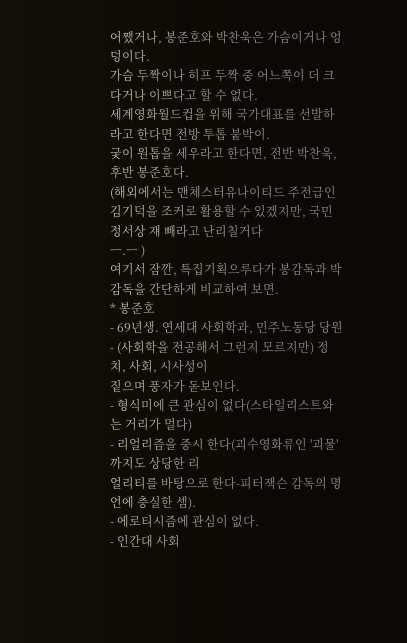어쨌거나, 봉준호와 박찬욱은 가슴이거나 엉덩이다.
가슴 두짝이나 히프 두짝 중 어느쪽이 더 크다거나 이쁘다고 할 수 없다.
세계영화월드컵을 위해 국가대표를 선발하라고 한다면 전방 투톱 붙박이.
궂이 원톱을 세우라고 한다면, 전반 박찬욱, 후반 봉준호다.
(해외에서는 맨체스터유나이티드 주전급인 김기덕을 조커로 활용할 수 있겠지만, 국민정서상 쟤 빼라고 난리칠거다
ㅡ.ㅡ )
여기서 잠깐, 특집기획으루다가 봉감독과 박감독을 간단하게 비교하여 보면.
* 봉준호
- 69년생. 연세대 사회학과, 민주노동당 당원
- (사회학을 전공해서 그런지 모르지만) 정치, 사회, 시사성이
짙으며 풍자가 돋보인다.
- 형식미에 큰 관심이 없다(스타일리스트와는 거리가 멀다)
- 리얼리즘을 중시 한다(괴수영화류인 '괴물'까지도 상당한 리
얼리티를 바탕으로 한다-피터잭슨 감독의 명언에 충실한 셈).
- 에로티시즘에 관심이 없다.
- 인간대 사회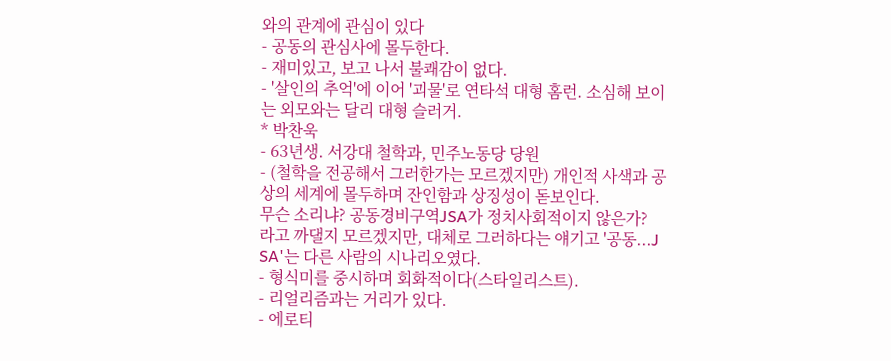와의 관계에 관심이 있다
- 공동의 관심사에 몰두한다.
- 재미있고, 보고 나서 불쾌감이 없다.
- '살인의 추억'에 이어 '괴물'로 연타석 대형 홈런. 소심해 보이
는 외모와는 달리 대형 슬러거.
* 박찬욱
- 63년생. 서강대 철학과, 민주노동당 당원
- (철학을 전공해서 그러한가는 모르겠지만) 개인적 사색과 공
상의 세계에 몰두하며 잔인함과 상징성이 돋보인다.
무슨 소리냐? 공동경비구역JSA가 정치사회적이지 않은가?
라고 까댈지 모르겠지만, 대체로 그러하다는 얘기고 '공동...J
SA'는 다른 사람의 시나리오였다.
- 형식미를 중시하며 회화적이다(스타일리스트).
- 리얼리즘과는 거리가 있다.
- 에로티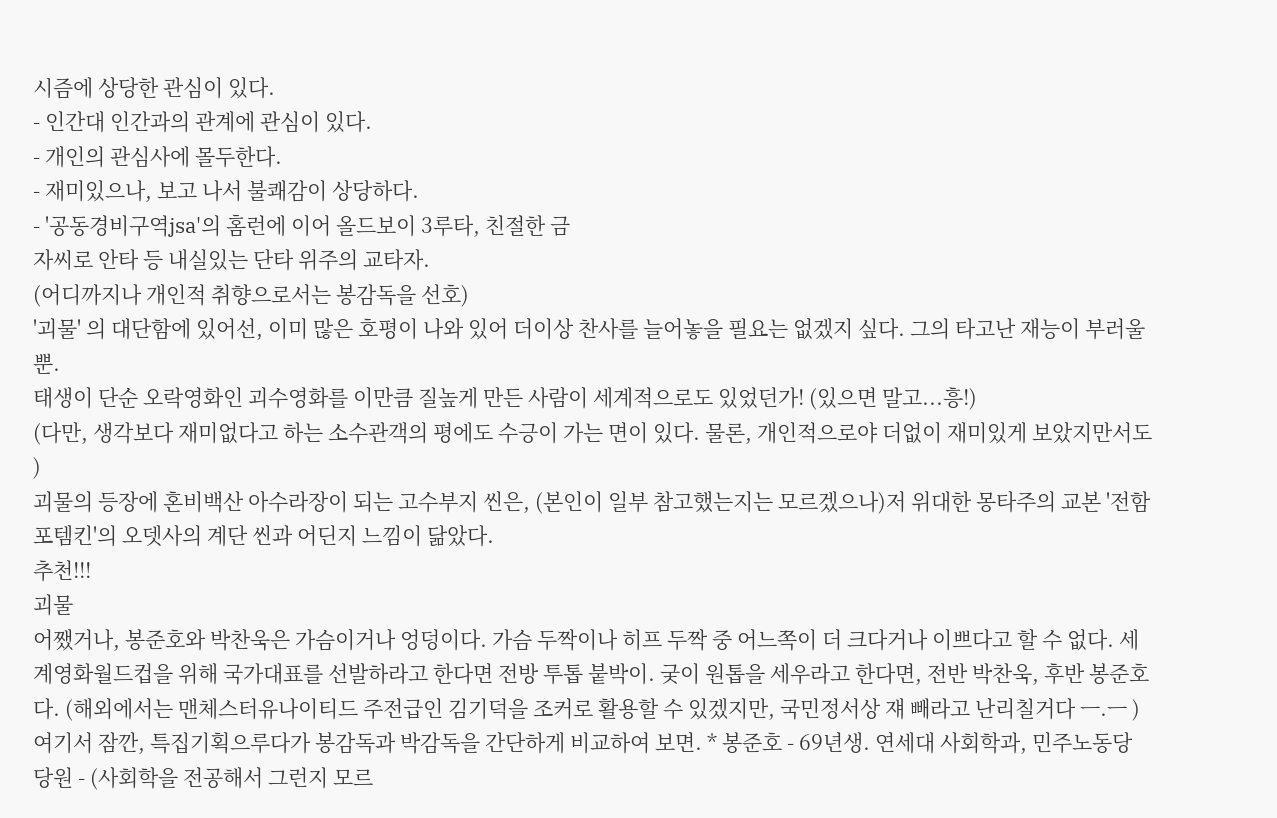시즘에 상당한 관심이 있다.
- 인간대 인간과의 관계에 관심이 있다.
- 개인의 관심사에 몰두한다.
- 재미있으나, 보고 나서 불쾌감이 상당하다.
- '공동경비구역jsa'의 홈런에 이어 올드보이 3루타, 친절한 금
자씨로 안타 등 내실있는 단타 위주의 교타자.
(어디까지나 개인적 취향으로서는 봉감독을 선호)
'괴물' 의 대단함에 있어선, 이미 많은 호평이 나와 있어 더이상 찬사를 늘어놓을 필요는 없겠지 싶다. 그의 타고난 재능이 부러울 뿐.
태생이 단순 오락영화인 괴수영화를 이만큼 질높게 만든 사람이 세계적으로도 있었던가! (있으면 말고...흥!)
(다만, 생각보다 재미없다고 하는 소수관객의 평에도 수긍이 가는 면이 있다. 물론, 개인적으로야 더없이 재미있게 보았지만서도 )
괴물의 등장에 혼비백산 아수라장이 되는 고수부지 씬은, (본인이 일부 참고했는지는 모르겠으나)저 위대한 몽타주의 교본 '전함포템킨'의 오뎃사의 계단 씬과 어딘지 느낌이 닮았다.
추천!!!
괴물
어쨌거나, 봉준호와 박찬욱은 가슴이거나 엉덩이다. 가슴 두짝이나 히프 두짝 중 어느쪽이 더 크다거나 이쁘다고 할 수 없다. 세계영화월드컵을 위해 국가대표를 선발하라고 한다면 전방 투톱 붙박이. 궂이 원톱을 세우라고 한다면, 전반 박찬욱, 후반 봉준호다. (해외에서는 맨체스터유나이티드 주전급인 김기덕을 조커로 활용할 수 있겠지만, 국민정서상 쟤 빼라고 난리칠거다 ㅡ.ㅡ ) 여기서 잠깐, 특집기획으루다가 봉감독과 박감독을 간단하게 비교하여 보면. * 봉준호 - 69년생. 연세대 사회학과, 민주노동당 당원 - (사회학을 전공해서 그런지 모르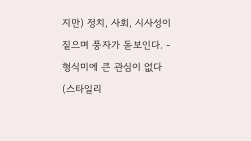지만) 정치, 사회, 시사성이 짙으며 풍자가 돋보인다. - 형식미에 큰 관심이 없다(스타일리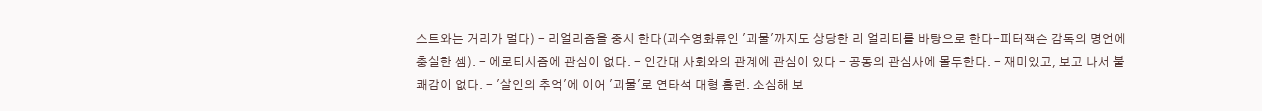스트와는 거리가 멀다) - 리얼리즘을 중시 한다(괴수영화류인 '괴물'까지도 상당한 리 얼리티를 바탕으로 한다-피터잭슨 감독의 명언에 충실한 셈). - 에로티시즘에 관심이 없다. - 인간대 사회와의 관계에 관심이 있다 - 공동의 관심사에 몰두한다. - 재미있고, 보고 나서 불쾌감이 없다. - '살인의 추억'에 이어 '괴물'로 연타석 대형 홈런. 소심해 보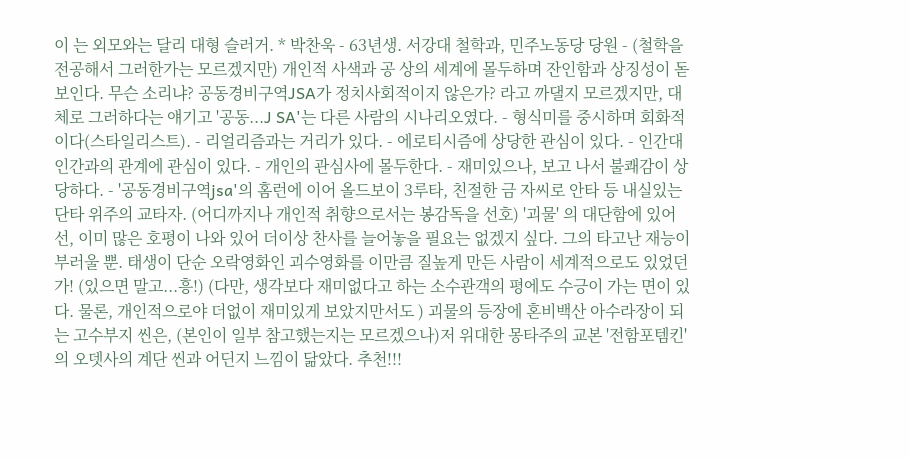이 는 외모와는 달리 대형 슬러거. * 박찬욱 - 63년생. 서강대 철학과, 민주노동당 당원 - (철학을 전공해서 그러한가는 모르겠지만) 개인적 사색과 공 상의 세계에 몰두하며 잔인함과 상징성이 돋보인다. 무슨 소리냐? 공동경비구역JSA가 정치사회적이지 않은가? 라고 까댈지 모르겠지만, 대체로 그러하다는 얘기고 '공동...J SA'는 다른 사람의 시나리오였다. - 형식미를 중시하며 회화적이다(스타일리스트). - 리얼리즘과는 거리가 있다. - 에로티시즘에 상당한 관심이 있다. - 인간대 인간과의 관계에 관심이 있다. - 개인의 관심사에 몰두한다. - 재미있으나, 보고 나서 불쾌감이 상당하다. - '공동경비구역jsa'의 홈런에 이어 올드보이 3루타, 친절한 금 자씨로 안타 등 내실있는 단타 위주의 교타자. (어디까지나 개인적 취향으로서는 봉감독을 선호) '괴물' 의 대단함에 있어선, 이미 많은 호평이 나와 있어 더이상 찬사를 늘어놓을 필요는 없겠지 싶다. 그의 타고난 재능이 부러울 뿐. 태생이 단순 오락영화인 괴수영화를 이만큼 질높게 만든 사람이 세계적으로도 있었던가! (있으면 말고...흥!) (다만, 생각보다 재미없다고 하는 소수관객의 평에도 수긍이 가는 면이 있다. 물론, 개인적으로야 더없이 재미있게 보았지만서도 ) 괴물의 등장에 혼비백산 아수라장이 되는 고수부지 씬은, (본인이 일부 참고했는지는 모르겠으나)저 위대한 몽타주의 교본 '전함포템킨'의 오뎃사의 계단 씬과 어딘지 느낌이 닮았다. 추천!!!